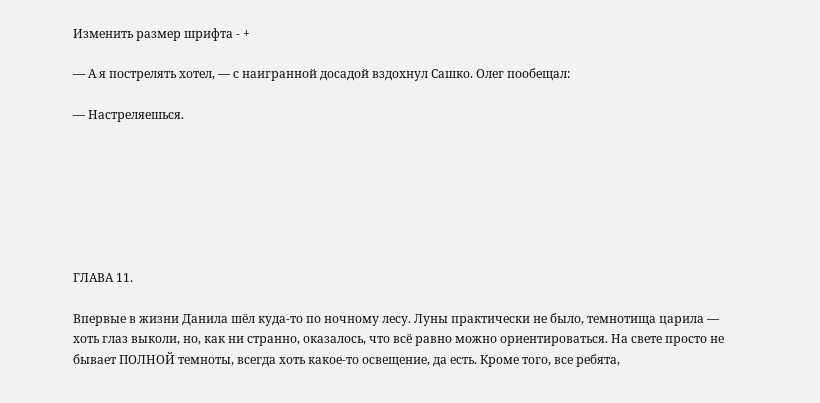Изменить размер шрифта - +

— А я пострелять хотел, — с наигранной досадой вздохнул Сашко. Олег пообещал:

— Настреляешься.







ГЛАВА 11.

Впервые в жизни Данила шёл куда-то по ночному лесу. Луны практически не было, темнотища царила — хоть глаз выколи, но, как ни странно, оказалось, что всё равно можно ориентироваться. На свете просто не бывает ПОЛНОЙ темноты, всегда хоть какое-то освещение, да есть. Кроме того, все ребята,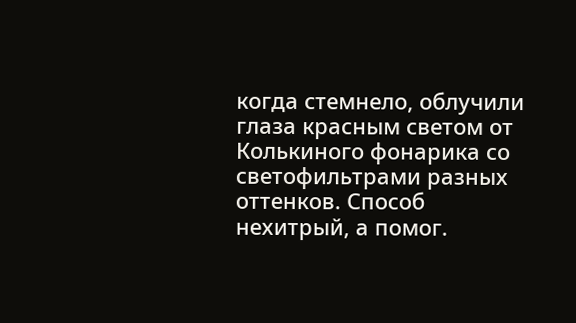когда стемнело, облучили глаза красным светом от Колькиного фонарика со светофильтрами разных оттенков. Способ нехитрый, а помог.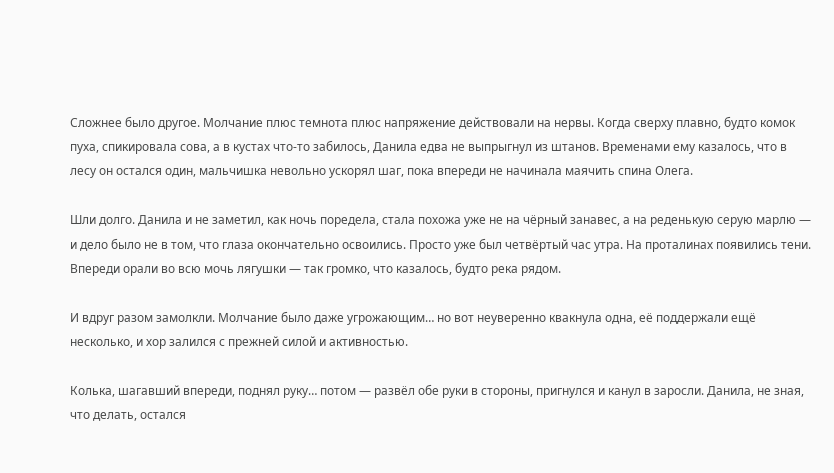Сложнее было другое. Молчание плюс темнота плюс напряжение действовали на нервы. Когда сверху плавно, будто комок пуха, спикировала сова, а в кустах что-то забилось, Данила едва не выпрыгнул из штанов. Временами ему казалось, что в лесу он остался один, мальчишка невольно ускорял шаг, пока впереди не начинала маячить спина Олега.

Шли долго. Данила и не заметил, как ночь поредела, стала похожа уже не на чёрный занавес, а на реденькую серую марлю — и дело было не в том, что глаза окончательно освоились. Просто уже был четвёртый час утра. На проталинах появились тени. Впереди орали во всю мочь лягушки — так громко, что казалось, будто река рядом.

И вдруг разом замолкли. Молчание было даже угрожающим… но вот неуверенно квакнула одна, её поддержали ещё несколько, и хор залился с прежней силой и активностью.

Колька, шагавший впереди, поднял руку… потом — развёл обе руки в стороны, пригнулся и канул в заросли. Данила, не зная, что делать, остался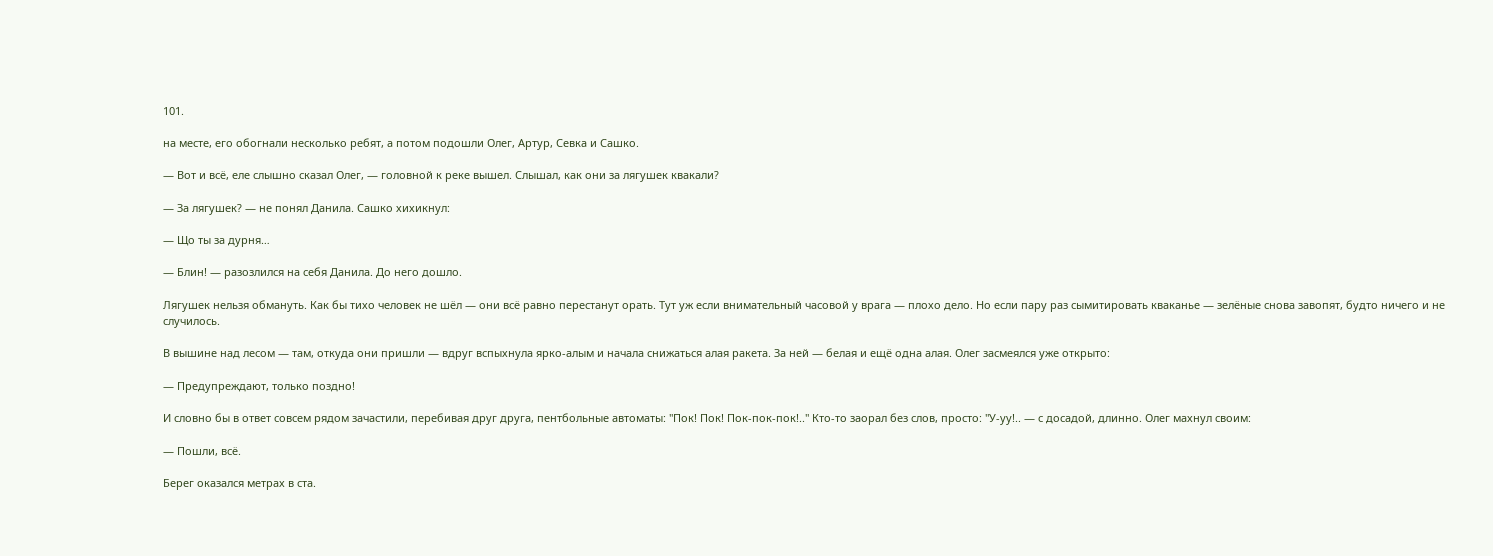101.

на месте, его обогнали несколько ребят, а потом подошли Олег, Артур, Севка и Сашко.

— Вот и всё, еле слышно сказал Олег, — головной к реке вышел. Слышал, как они за лягушек квакали?

— За лягушек? — не понял Данила. Сашко хихикнул:

— Що ты за дурня…

— Блин! — разозлился на себя Данила. До него дошло.

Лягушек нельзя обмануть. Как бы тихо человек не шёл — они всё равно перестанут орать. Тут уж если внимательный часовой у врага — плохо дело. Но если пару раз сымитировать кваканье — зелёные снова завопят, будто ничего и не случилось.

В вышине над лесом — там, откуда они пришли — вдруг вспыхнула ярко-алым и начала снижаться алая ракета. За ней — белая и ещё одна алая. Олег засмеялся уже открыто:

— Предупреждают, только поздно!

И словно бы в ответ совсем рядом зачастили, перебивая друг друга, пентбольные автоматы: "Пок! Пок! Пок-пок-пок!.." Кто-то заорал без слов, просто: "У-уу!.. — с досадой, длинно. Олег махнул своим:

— Пошли, всё.

Берег оказался метрах в ста.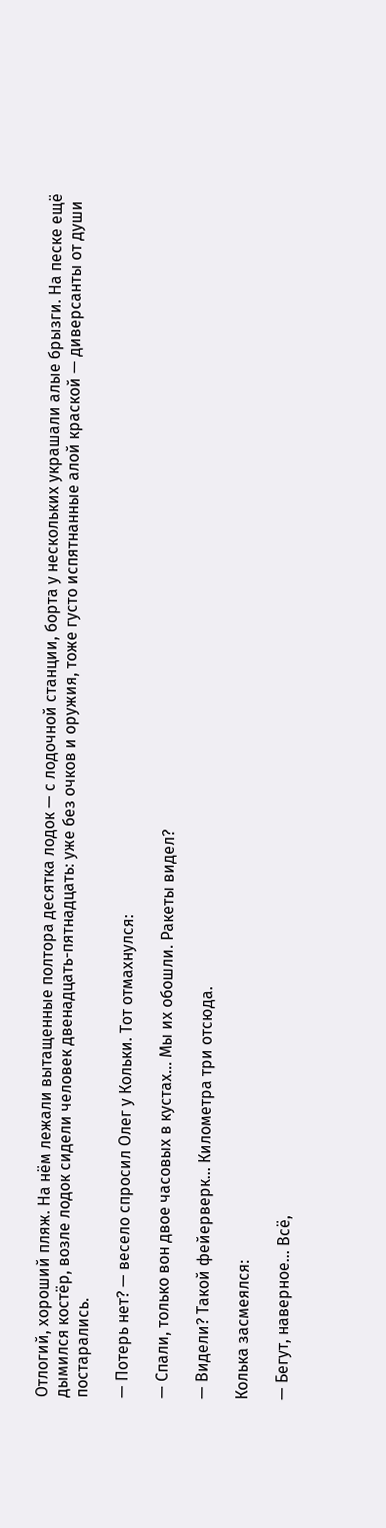Отлогий, хороший пляж. На нём лежали вытащенные полтора десятка лодок — с лодочной станции, борта у нескольких украшали алые брызги. На песке ещё дымился костёр, возле лодок сидели человек двенадцать-пятнадцать: уже без очков и оружия, тоже густо испятнанные алой краской — диверсанты от души постарались.

— Потерь нет? — весело спросил Олег у Кольки. Тот отмахнулся:

— Спали, только вон двое часовых в кустах… Мы их обошли. Ракеты видел?

— Видели? Такой фейерверк… Километра три отсюда.

Колька засмеялся:

— Бегут, наверное… Всё,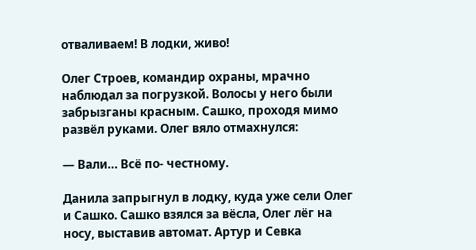отваливаем! В лодки, живо!

Олег Строев, командир охраны, мрачно наблюдал за погрузкой. Волосы у него были забрызганы красным. Сашко, проходя мимо развёл руками. Олег вяло отмахнулся:

— Вали… Всё по- честному.

Данила запрыгнул в лодку, куда уже сели Олег и Сашко. Сашко взялся за вёсла, Олег лёг на носу, выставив автомат. Артур и Севка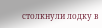столкнули лодку в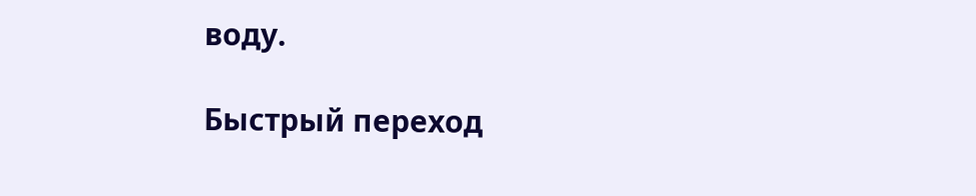воду.

Быстрый переход